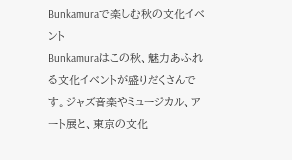Bunkamuraで楽しむ秋の文化イベント
Bunkamuraはこの秋、魅力あふれる文化イベントが盛りだくさんです。ジャズ音楽やミュージカル、アート展と、東京の文化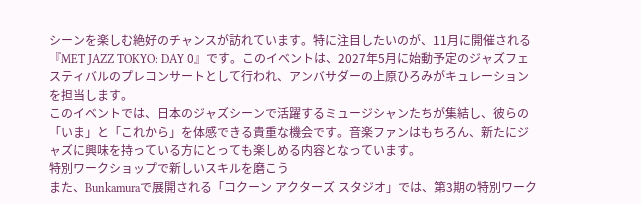シーンを楽しむ絶好のチャンスが訪れています。特に注目したいのが、11月に開催される『MET JAZZ TOKYO: DAY 0』です。このイベントは、2027年5月に始動予定のジャズフェスティバルのプレコンサートとして行われ、アンバサダーの上原ひろみがキュレーションを担当します。
このイベントでは、日本のジャズシーンで活躍するミュージシャンたちが集結し、彼らの「いま」と「これから」を体感できる貴重な機会です。音楽ファンはもちろん、新たにジャズに興味を持っている方にとっても楽しめる内容となっています。
特別ワークショップで新しいスキルを磨こう
また、Bunkamuraで展開される「コクーン アクターズ スタジオ」では、第3期の特別ワーク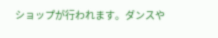ショップが行われます。ダンスや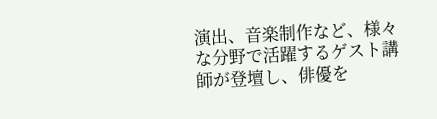演出、音楽制作など、様々な分野で活躍するゲスト講師が登壇し、俳優を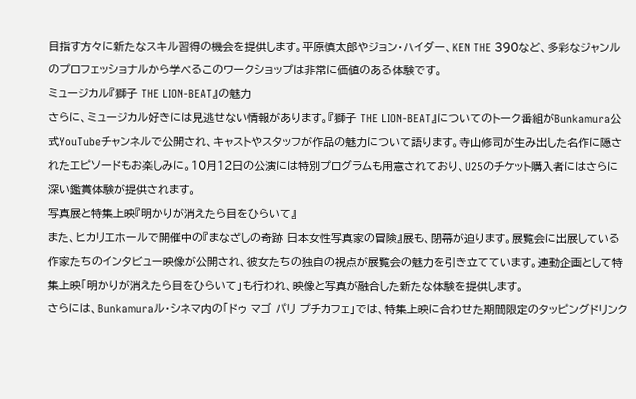目指す方々に新たなスキル習得の機会を提供します。平原慎太郎やジョン・ハイダー、KEN THE 390など、多彩なジャンルのプロフェッショナルから学べるこのワークショップは非常に価値のある体験です。
ミュージカル『獅子 THE LION-BEAT』の魅力
さらに、ミュージカル好きには見逃せない情報があります。『獅子 THE LION-BEAT』についてのトーク番組がBunkamura公式YouTubeチャンネルで公開され、キャストやスタッフが作品の魅力について語ります。寺山修司が生み出した名作に隠されたエピソードもお楽しみに。10月12日の公演には特別プログラムも用意されており、U25のチケット購入者にはさらに深い鑑賞体験が提供されます。
写真展と特集上映『明かりが消えたら目をひらいて』
また、ヒカリエホールで開催中の『まなざしの奇跡 日本女性写真家の冒険』展も、閉幕が迫ります。展覧会に出展している作家たちのインタビュー映像が公開され、彼女たちの独自の視点が展覧会の魅力を引き立てています。連動企画として特集上映「明かりが消えたら目をひらいて」も行われ、映像と写真が融合した新たな体験を提供します。
さらには、Bunkamuraル・シネマ内の「ドゥ マゴ パリ プチカフェ」では、特集上映に合わせた期間限定のタッピングドリンク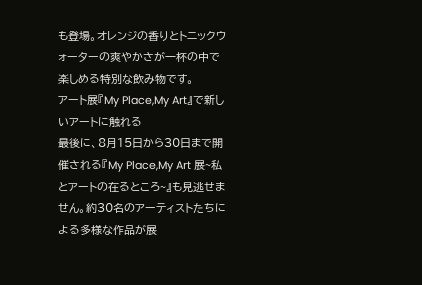も登場。オレンジの香りとトニックウォーターの爽やかさが一杯の中で楽しめる特別な飲み物です。
アート展『My Place,My Art』で新しいアートに触れる
最後に、8月15日から30日まで開催される『My Place,My Art 展~私とアートの在るところ~』も見逃せません。約30名のアーティストたちによる多様な作品が展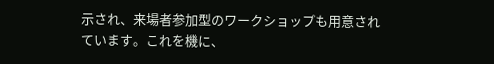示され、来場者参加型のワークショップも用意されています。これを機に、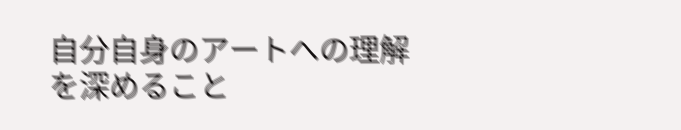自分自身のアートへの理解を深めること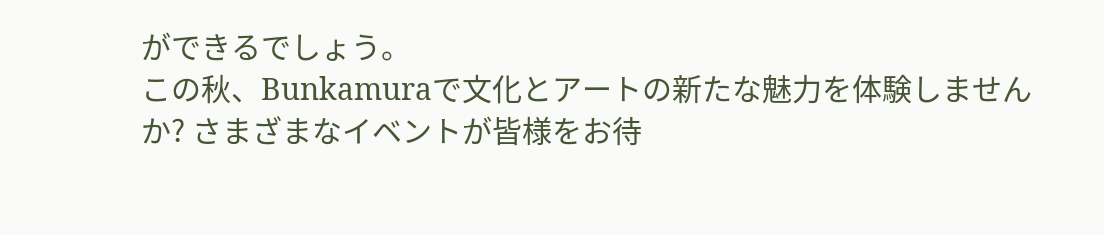ができるでしょう。
この秋、Bunkamuraで文化とアートの新たな魅力を体験しませんか? さまざまなイベントが皆様をお待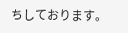ちしております。